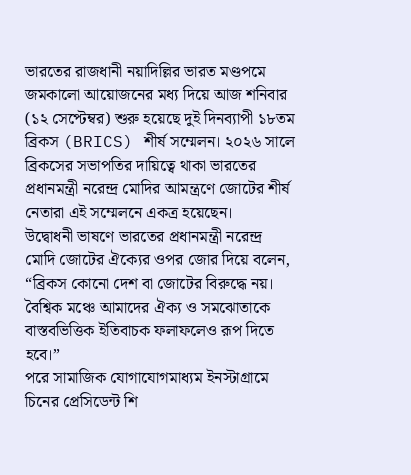ভারতের রাজধানী নয়াদিল্লির ভারত মণ্ডপমে জমকালো আয়োজনের মধ্য দিয়ে আজ শনিবার (১২ সেপ্টেম্বর) শুরু হয়েছে দুই দিনব্যাপী ১৮তম ব্রিকস (BRICS) শীর্ষ সম্মেলন। ২০২৬ সালে ব্রিকসের সভাপতির দায়িত্বে থাকা ভারতের প্রধানমন্ত্রী নরেন্দ্র মোদির আমন্ত্রণে জোটের শীর্ষ নেতারা এই সম্মেলনে একত্র হয়েছেন।
উদ্বোধনী ভাষণে ভারতের প্রধানমন্ত্রী নরেন্দ্র মোদি জোটের ঐক্যের ওপর জোর দিয়ে বলেন, “ব্রিকস কোনো দেশ বা জোটের বিরুদ্ধে নয়। বৈশ্বিক মঞ্চে আমাদের ঐক্য ও সমঝোতাকে বাস্তবভিত্তিক ইতিবাচক ফলাফলেও রূপ দিতে হবে।”
পরে সামাজিক যোগাযোগমাধ্যম ইনস্টাগ্রামে চিনের প্রেসিডেন্ট শি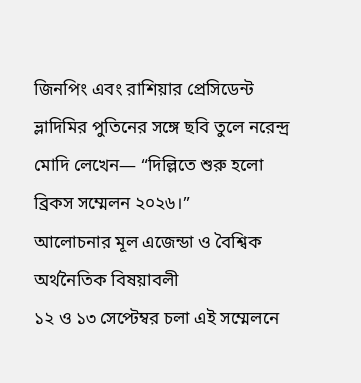জিনপিং এবং রাশিয়ার প্রেসিডেন্ট ভ্লাদিমির পুতিনের সঙ্গে ছবি তুলে নরেন্দ্র মোদি লেখেন— “দিল্লিতে শুরু হলো ব্রিকস সম্মেলন ২০২৬।”
আলোচনার মূল এজেন্ডা ও বৈশ্বিক অর্থনৈতিক বিষয়াবলী
১২ ও ১৩ সেপ্টেম্বর চলা এই সম্মেলনে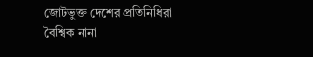জোটভুক্ত দেশের প্রতিনিধিরা বৈশ্বিক নানা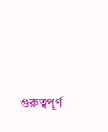গুরুত্বপূর্ণ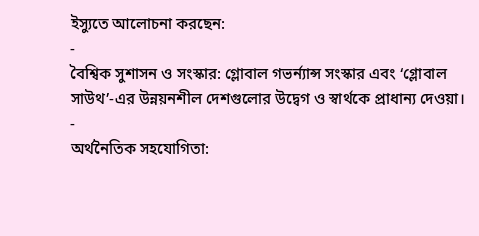ইস্যুতে আলোচনা করছেন:
-
বৈশ্বিক সুশাসন ও সংস্কার: গ্লোবাল গভর্ন্যান্স সংস্কার এবং ‘গ্লোবাল সাউথ’-এর উন্নয়নশীল দেশগুলোর উদ্বেগ ও স্বার্থকে প্রাধান্য দেওয়া।
-
অর্থনৈতিক সহযোগিতা: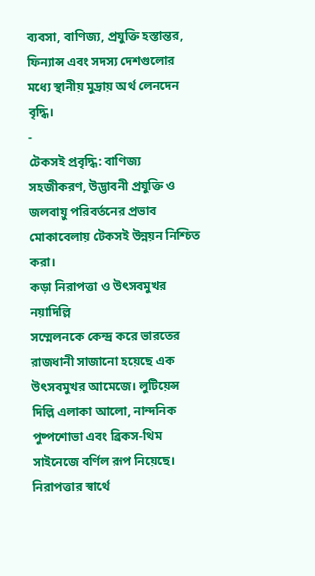ব্যবসা, বাণিজ্য, প্রযুক্তি হস্তান্তর, ফিন্যান্স এবং সদস্য দেশগুলোর মধ্যে স্থানীয় মুদ্রায় অর্থ লেনদেন বৃদ্ধি।
-
টেকসই প্রবৃদ্ধি: বাণিজ্য সহজীকরণ, উদ্ভাবনী প্রযুক্তি ও জলবায়ু পরিবর্তনের প্রভাব মোকাবেলায় টেকসই উন্নয়ন নিশ্চিত করা।
কড়া নিরাপত্তা ও উৎসবমুখর নয়াদিল্লি
সম্মেলনকে কেন্দ্র করে ভারতের রাজধানী সাজানো হয়েছে এক উৎসবমুখর আমেজে। লুটিয়েন্স দিল্লি এলাকা আলো, নান্দনিক পুষ্পশোভা এবং ব্রিকস-থিম সাইনেজে বর্ণিল রূপ নিয়েছে।
নিরাপত্তার স্বার্থে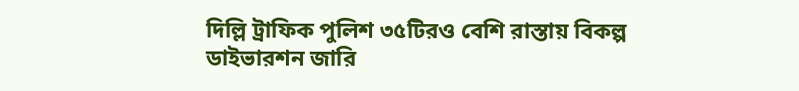দিল্লি ট্রাফিক পুলিশ ৩৫টিরও বেশি রাস্তায় বিকল্প ডাইভারশন জারি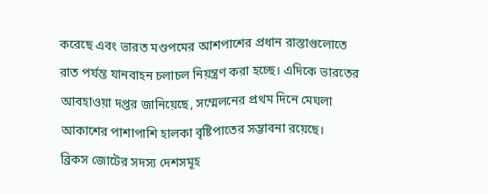করেছে এবং ভারত মণ্ডপমের আশপাশের প্রধান রাস্তাগুলোতে রাত পর্যন্ত যানবাহন চলাচল নিয়ন্ত্রণ করা হচ্ছে। এদিকে ভারতের আবহাওয়া দপ্তর জানিয়েছে, সম্মেলনের প্রথম দিনে মেঘলা আকাশের পাশাপাশি হালকা বৃষ্টিপাতের সম্ভাবনা রয়েছে।
ব্রিকস জোটের সদস্য দেশসমূহ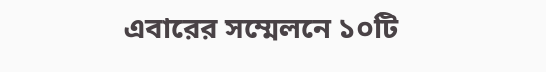এবারের সম্মেলনে ১০টি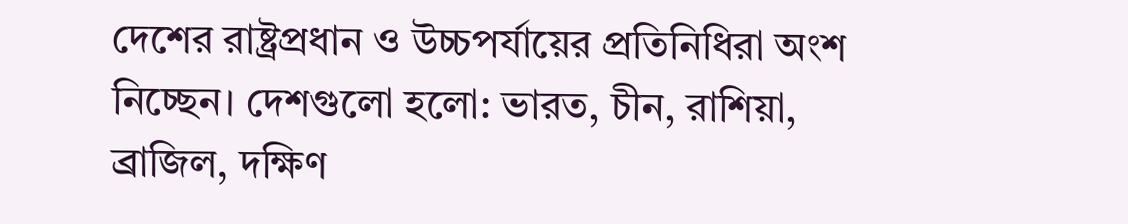দেশের রাষ্ট্রপ্রধান ও উচ্চপর্যায়ের প্রতিনিধিরা অংশ নিচ্ছেন। দেশগুলো হলো: ভারত, চীন, রাশিয়া, ব্রাজিল, দক্ষিণ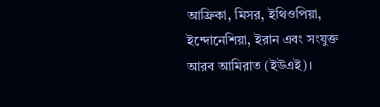আফ্রিকা, মিসর, ইথিওপিয়া, ইন্দোনেশিয়া, ইরান এবং সংযুক্ত আরব আমিরাত (ইউএই)।